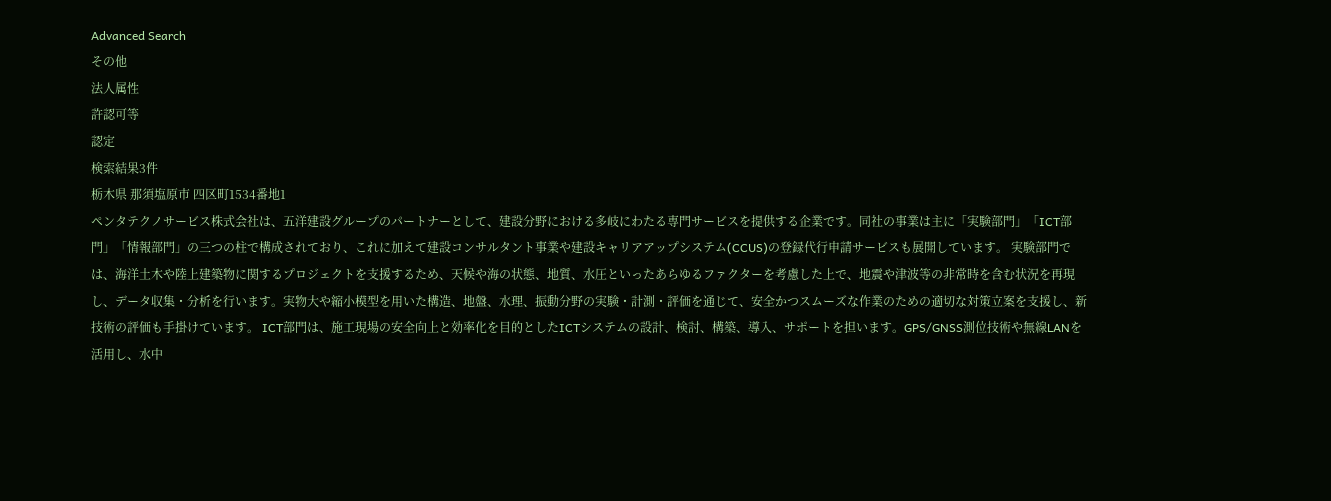Advanced Search
その他
法人属性
許認可等
認定
検索結果3件
栃木県 那須塩原市 四区町1534番地1
ペンタテクノサービス株式会社は、五洋建設グループのパートナーとして、建設分野における多岐にわたる専門サービスを提供する企業です。同社の事業は主に「実験部門」「ICT部門」「情報部門」の三つの柱で構成されており、これに加えて建設コンサルタント事業や建設キャリアアップシステム(CCUS)の登録代行申請サービスも展開しています。 実験部門では、海洋土木や陸上建築物に関するプロジェクトを支援するため、天候や海の状態、地質、水圧といったあらゆるファクターを考慮した上で、地震や津波等の非常時を含む状況を再現し、データ収集・分析を行います。実物大や縮小模型を用いた構造、地盤、水理、振動分野の実験・計測・評価を通じて、安全かつスムーズな作業のための適切な対策立案を支援し、新技術の評価も手掛けています。 ICT部門は、施工現場の安全向上と効率化を目的としたICTシステムの設計、検討、構築、導入、サポートを担います。GPS/GNSS測位技術や無線LANを活用し、水中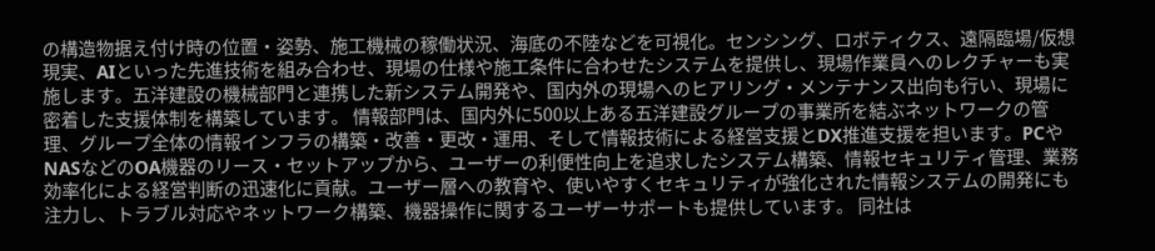の構造物据え付け時の位置・姿勢、施工機械の稼働状況、海底の不陸などを可視化。センシング、ロボティクス、遠隔臨場/仮想現実、AIといった先進技術を組み合わせ、現場の仕様や施工条件に合わせたシステムを提供し、現場作業員へのレクチャーも実施します。五洋建設の機械部門と連携した新システム開発や、国内外の現場へのヒアリング・メンテナンス出向も行い、現場に密着した支援体制を構築しています。 情報部門は、国内外に500以上ある五洋建設グループの事業所を結ぶネットワークの管理、グループ全体の情報インフラの構築・改善・更改・運用、そして情報技術による経営支援とDX推進支援を担います。PCやNASなどのOA機器のリース・セットアップから、ユーザーの利便性向上を追求したシステム構築、情報セキュリティ管理、業務効率化による経営判断の迅速化に貢献。ユーザー層への教育や、使いやすくセキュリティが強化された情報システムの開発にも注力し、トラブル対応やネットワーク構築、機器操作に関するユーザーサポートも提供しています。 同社は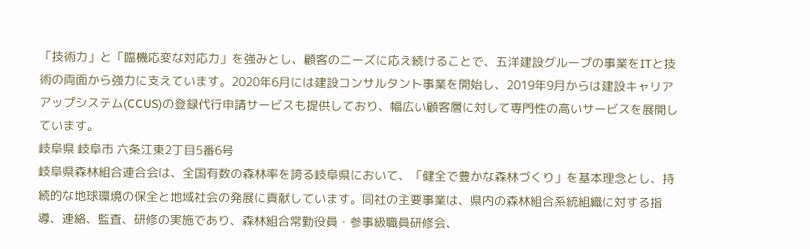「技術力」と「臨機応変な対応力」を強みとし、顧客のニーズに応え続けることで、五洋建設グループの事業をITと技術の両面から強力に支えています。2020年6月には建設コンサルタント事業を開始し、2019年9月からは建設キャリアアップシステム(CCUS)の登録代行申請サービスも提供しており、幅広い顧客層に対して専門性の高いサービスを展開しています。
岐阜県 岐阜市 六条江東2丁目5番6号
岐阜県森林組合連合会は、全国有数の森林率を誇る岐阜県において、「健全で豊かな森林づくり」を基本理念とし、持続的な地球環境の保全と地域社会の発展に貢献しています。同社の主要事業は、県内の森林組合系統組織に対する指導、連絡、監査、研修の実施であり、森林組合常勤役員・参事級職員研修会、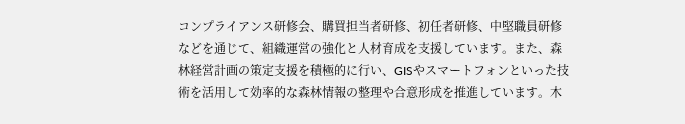コンプライアンス研修会、購買担当者研修、初任者研修、中堅職員研修などを通じて、組織運営の強化と人材育成を支援しています。また、森林経営計画の策定支援を積極的に行い、GISやスマートフォンといった技術を活用して効率的な森林情報の整理や合意形成を推進しています。木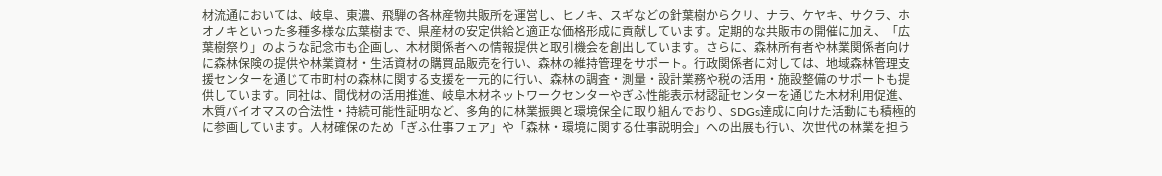材流通においては、岐阜、東濃、飛騨の各林産物共販所を運営し、ヒノキ、スギなどの針葉樹からクリ、ナラ、ケヤキ、サクラ、ホオノキといった多種多様な広葉樹まで、県産材の安定供給と適正な価格形成に貢献しています。定期的な共販市の開催に加え、「広葉樹祭り」のような記念市も企画し、木材関係者への情報提供と取引機会を創出しています。さらに、森林所有者や林業関係者向けに森林保険の提供や林業資材・生活資材の購買品販売を行い、森林の維持管理をサポート。行政関係者に対しては、地域森林管理支援センターを通じて市町村の森林に関する支援を一元的に行い、森林の調査・測量・設計業務や税の活用・施設整備のサポートも提供しています。同社は、間伐材の活用推進、岐阜木材ネットワークセンターやぎふ性能表示材認証センターを通じた木材利用促進、木質バイオマスの合法性・持続可能性証明など、多角的に林業振興と環境保全に取り組んでおり、SDGs達成に向けた活動にも積極的に参画しています。人材確保のため「ぎふ仕事フェア」や「森林・環境に関する仕事説明会」への出展も行い、次世代の林業を担う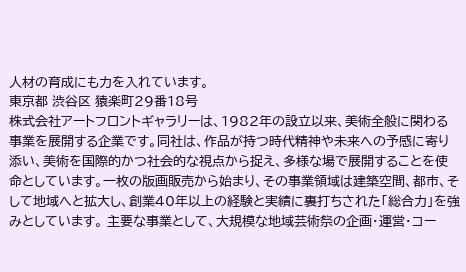人材の育成にも力を入れています。
東京都 渋谷区 猿楽町29番18号
株式会社アートフロントギャラリーは、1982年の設立以来、美術全般に関わる事業を展開する企業です。同社は、作品が持つ時代精神や未来への予感に寄り添い、美術を国際的かつ社会的な視点から捉え、多様な場で展開することを使命としています。一枚の版画販売から始まり、その事業領域は建築空間、都市、そして地域へと拡大し、創業40年以上の経験と実績に裏打ちされた「総合力」を強みとしています。 主要な事業として、大規模な地域芸術祭の企画・運営・コー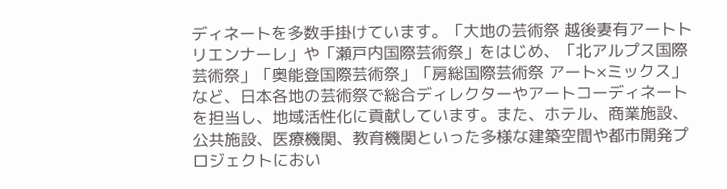ディネートを多数手掛けています。「大地の芸術祭 越後妻有アートトリエンナーレ」や「瀬戸内国際芸術祭」をはじめ、「北アルプス国際芸術祭」「奥能登国際芸術祭」「房総国際芸術祭 アート×ミックス」など、日本各地の芸術祭で総合ディレクターやアートコーディネートを担当し、地域活性化に貢献しています。また、ホテル、商業施設、公共施設、医療機関、教育機関といった多様な建築空間や都市開発プロジェクトにおい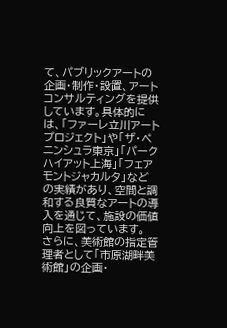て、パブリックアートの企画・制作・設置、アートコンサルティングを提供しています。具体的には、「ファーレ立川アートプロジェクト」や「ザ・ペニンシュラ東京」「パークハイアット上海」「フェアモントジャカルタ」などの実績があり、空間と調和する良質なアートの導入を通じて、施設の価値向上を図っています。 さらに、美術館の指定管理者として「市原湖畔美術館」の企画・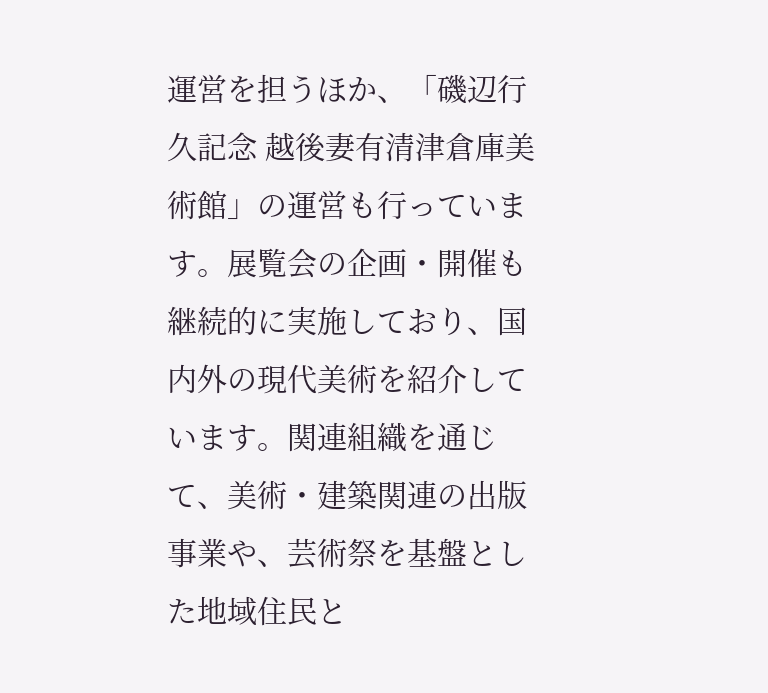運営を担うほか、「磯辺行久記念 越後妻有清津倉庫美術館」の運営も行っています。展覧会の企画・開催も継続的に実施しており、国内外の現代美術を紹介しています。関連組織を通じて、美術・建築関連の出版事業や、芸術祭を基盤とした地域住民と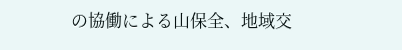の協働による山保全、地域交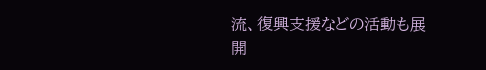流、復興支援などの活動も展開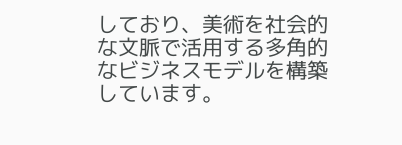しており、美術を社会的な文脈で活用する多角的なビジネスモデルを構築しています。